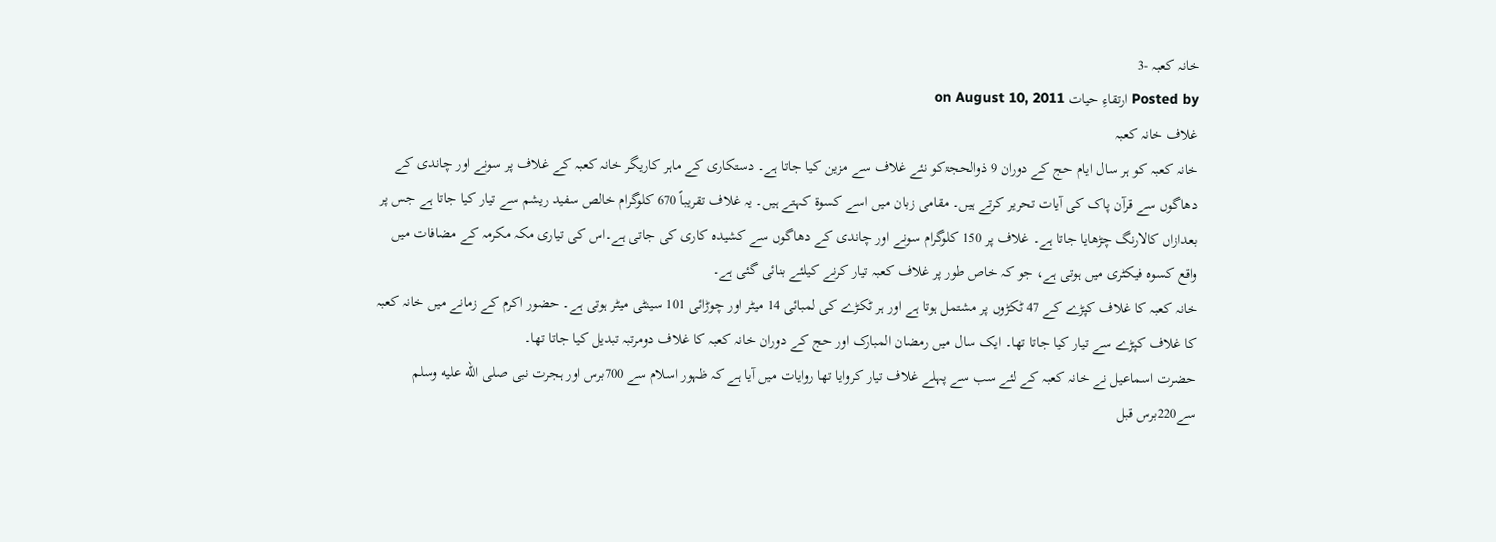خانہ کعبہ -3
Posted by ارتقاءِ حيات on August 10, 2011
غلاف خانہ کعبہ
خانہ کعبہ کو ہر سال ایام حج کے دوران 9 ذوالحجۃکو نئے غلاف سے مزین کیا جاتا ہے۔ دستکاری کے ماہر کاریگر خانہ کعبہ کے غلاف پر سونے اور چاندی کے دھاگوں سے قرآن پاک کی آیات تحریر کرتے ہیں۔ مقامی زبان میں اسے کسوۃ کہتے ہیں۔ یہ غلاف تقریباً 670 کلوگرام خالص سفید ریشم سے تیار کیا جاتا ہے جس پر بعدازاں کالارنگ چڑھایا جاتا ہے۔ غلاف پر 150 کلوگرام سونے اور چاندی کے دھاگوں سے کشیدہ کاری کی جاتی ہے۔اس کی تیاری مکہ مکرمہ کے مضافات میں واقع کسوہ فیکٹری میں ہوتی ہے، جو کہ خاص طور پر غلاف کعبہ تیار کرنے کیلئے بنائی گئی ہے۔
خانہ کعبہ کا غلاف کپڑے کے 47 ٹکڑوں پر مشتمل ہوتا ہے اور ہر ٹکڑے کی لمبائی 14 میٹر اور چوڑائی 101 سینٹی میٹر ہوتی ہے۔ حضور اکرم کے زمانے میں خانہ کعبہ کا غلاف کپڑے سے تیار کیا جاتا تھا۔ ایک سال میں رمضان المبارک اور حج کے دوران خانہ کعبہ کا غلاف دومرتبہ تبدیل کیا جاتا تھا۔
حضرت اسماعیل نے خانہ کعبہ کے لئے سب سے پہلے غلاف تیار کروایا تھا روایات میں آیا ہے کہ ظہور اسلام سے 700برس اور ہجرت نبی صلى الله عليه وسلم سے220برس قبل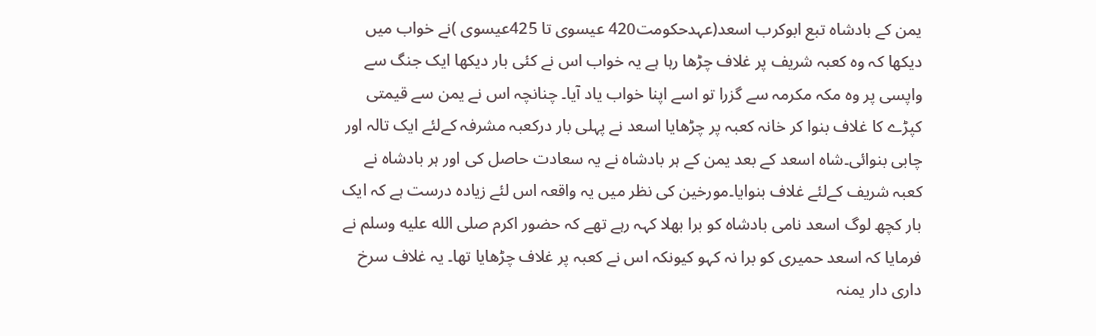یمن کے بادشاہ تبع ابوکرب اسعد(عہدحکومت420 عیسوی تا 425عیسوی )نے خواب میں دیکھا کہ وہ کعبہ شریف پر غلاف چڑھا رہا ہے یہ خواب اس نے کئی بار دیکھا ایک جنگ سے واپسی پر وہ مکہ مکرمہ سے گزرا تو اسے اپنا خواب یاد آیا۔ چنانچہ اس نے یمن سے قیمتی کپڑے کا غلاف بنوا کر خانہ کعبہ پر چڑھایا اسعد نے پہلی بار درکعبہ مشرفہ کےلئے ایک تالہ اور چابی بنوائی۔شاہ اسعد کے بعد یمن کے ہر بادشاہ نے یہ سعادت حاصل کی اور ہر بادشاہ نے کعبہ شریف کےلئے غلاف بنوایا۔مورخین کی نظر میں یہ واقعہ اس لئے زیادہ درست ہے کہ ایک بار کچھ لوگ اسعد نامی بادشاہ کو برا بھلا کہہ رہے تھے کہ حضور اکرم صلى الله عليه وسلم نے فرمایا کہ اسعد حمیری کو برا نہ کہو کیونکہ اس نے کعبہ پر غلاف چڑھایا تھا۔ یہ غلاف سرخ داری دار یمنہ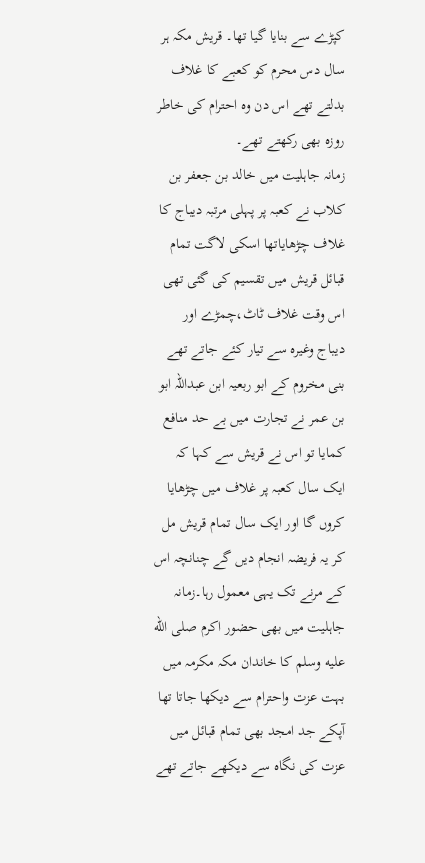کپڑے سے بنایا گیا تھا۔ قریش مکہ ہر سال دس محرم کو کعبے کا غلاف بدلتے تھے اس دن وہ احترام کی خاطر روزہ بھی رکھتے تھے۔
زمانہ جاہلیت میں خالد بن جعفر بن کلاب نے کعبہ پر پہلی مرتبہ دیباج کا غلاف چڑھایاتھا اسکی لاگت تمام قبائل قریش میں تقسیم کی گئی تھی اس وقت غلاف ٹاٹ،چمڑے اور دیباج وغیرہ سے تیار کئے جاتے تھے بنی مخروم کے ابو ربعیہ ابن عبداللہ ابو بن عمر نے تجارت میں بے حد منافع کمایا تو اس نے قریش سے کہا کہ ایک سال کعبہ پر غلاف میں چڑھایا کروں گا اور ایک سال تمام قریش مل کر یہ فریضہ انجام دیں گے چنانچہ اس کے مرنے تک یہی معمول رہا۔زمانہ جاہلیت میں بھی حضور اکرم صلى الله عليه وسلم کا خاندان مکہ مکرمہ میں بہت عزت واحترام سے دیکھا جاتا تھا آپکے جد امجد بھی تمام قبائل میں عزت کی نگاہ سے دیکھے جاتے تھے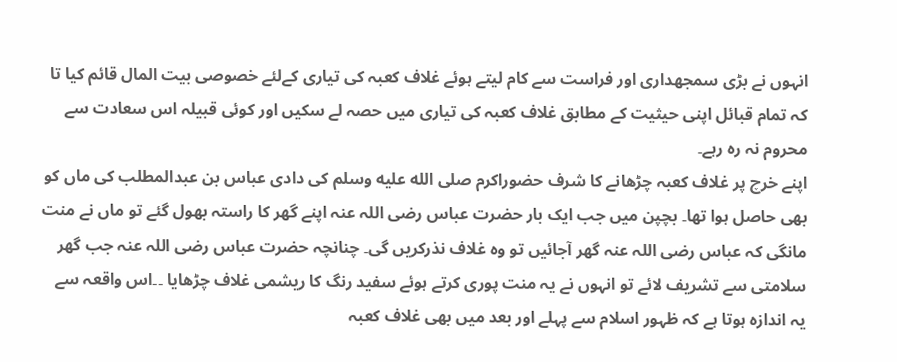انہوں نے بڑی سمجھداری اور فراست سے کام لیتے ہوئے غلاف کعبہ کی تیاری کےلئے خصوصی بیت المال قائم کیا تا کہ تمام قبائل اپنی حیثیت کے مطابق غلاف کعبہ کی تیاری میں حصہ لے سکیں اور کوئی قبیلہ اس سعادت سے محروم نہ رہ رہے۔
اپنے خرچ پر غلاف کعبہ چڑھانے کا شرف حضوراکرم صلى الله عليه وسلم کی دادی عباس بن عبدالمطلب کی ماں کو بھی حاصل ہوا تھا۔ بچپن میں جب ایک بار حضرت عباس رضی اللہ عنہ اپنے گھر کا راستہ بھول گئے تو ماں نے منت مانگی کہ عباس رضی اللہ عنہ گھر آجائیں تو وہ غلاف نذرکریں گی۔ چنانچہ حضرت عباس رضی اللہ عنہ جب گھر سلامتی سے تشریف لائے تو انہوں نے یہ منت پوری کرتے ہوئے سفید رنگ کا ریشمی غلاف چڑھایا ۔۔اس واقعہ سے یہ اندازہ ہوتا ہے کہ ظہور اسلام سے پہلے اور بعد میں بھی غلاف کعبہ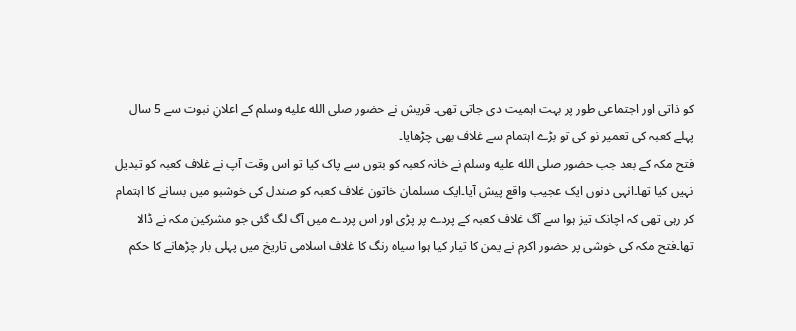کو ذاتی اور اجتماعی طور پر بہت اہمیت دی جاتی تھی۔ قریش نے حضور صلى الله عليه وسلم کے اعلانِ نبوت سے 5 سال پہلے کعبہ کی تعمیر نو کی تو بڑے اہتمام سے غلاف بھی چڑھایا۔
فتح مکہ کے بعد جب حضور صلى الله عليه وسلم نے خانہ کعبہ کو بتوں سے پاک کیا تو اس وقت آپ نے غلاف کعبہ کو تبدیل نہیں کیا تھا۔انہی دنوں ایک عجیب واقع پیش آیا۔ایک مسلمان خاتون غلاف کعبہ کو صندل کی خوشبو میں بسانے کا اہتمام کر رہی تھی کہ اچانک تیز ہوا سے آگ غلاف کعبہ کے پردے پر پڑی اور اس پردے میں آگ لگ گئی جو مشرکین مکہ نے ڈالا تھا۔فتح مکہ کی خوشی پر حضور اکرم نے یمن کا تیار کیا ہوا سیاہ رنگ کا غلاف اسلامی تاریخ میں پہلی بار چڑھانے کا حکم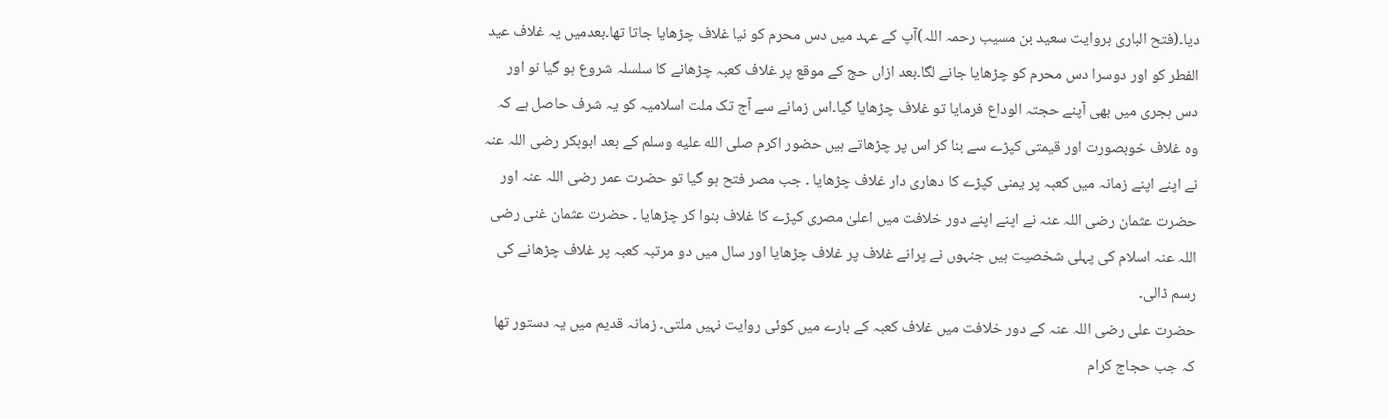دیا۔(فتح الباری بروایت سعید بن مسیب رحمہ اللہ)آپ کے عہد میں دس محرم کو نیا غلاف چڑھایا جاتا تھا۔بعدمیں یہ غلاف عید الفطر کو اور دوسرا دس محرم کو چڑھایا جانے لگا۔بعد ازاں حج کے موقع پر غلاف کعبہ چڑھانے کا سلسلہ شروع ہو گیا نو اور دس ہجری میں بھی آپنے حجتہ الوداع فرمایا تو غلاف چڑھایا گیا۔اس زمانے سے آج تک ملت اسلامیہ کو یہ شرف حاصل ہے کہ وہ غلاف خوبصورت اور قیمتی کپڑے سے بنا کر اس پر چڑھاتے ہیں حضور اکرم صلى الله عليه وسلم کے بعد ابوبکر رضی اللہ عنہ نے اپنے اپنے زمانہ میں کعبہ پر یمنی کپڑے کا دھاری دار غلاف چڑھایا ۔ جب مصر فتح ہو گیا تو حضرت عمر رضی اللہ عنہ اور حضرت عثمان رضی اللہ عنہ نے اپنے اپنے دور خلافت میں اعلیٰ مصری کپڑے کا غلاف بنوا کر چڑھایا ۔ حضرت عثمان غنی رضی اللہ عنہ اسلام کی پہلی شخصیت ہیں جنہوں نے پرانے غلاف پر غلاف چڑھایا اور سال میں دو مرتبہ کعبہ پر غلاف چڑھانے کی رسم ڈالی۔
حضرت علی رضی اللہ عنہ کے دور خلافت میں غلاف کعبہ کے بارے میں کوئی روایت نہیں ملتی۔ زمانہ قدیم میں یہ دستور تھا کہ جب حجاج کرام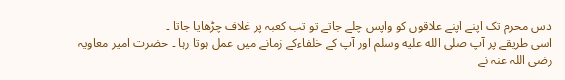دس محرم تک اپنے اپنے علاقوں کو واپس چلے جاتے تو تب کعبہ پر غلاف چڑھایا جاتا ۔
اسی طریقے پر آپ صلى الله عليه وسلم اور آپ کے خلفاءکے زمانے میں عمل ہوتا رہا ۔ حضرت امیر معاویہ رضی اللہ عنہ نے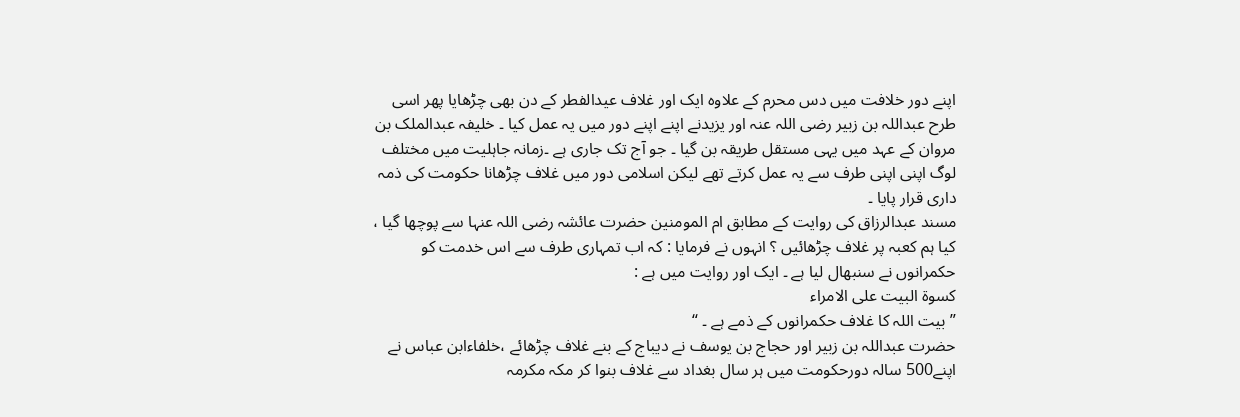اپنے دور خلافت میں دس محرم کے علاوہ ایک اور غلاف عیدالفطر کے دن بھی چڑھایا پھر اسی طرح عبداللہ بن زبیر رضی اللہ عنہ اور یزیدنے اپنے اپنے دور میں یہ عمل کیا ۔ خلیفہ عبدالملک بن مروان کے عہد میں یہی مستقل طریقہ بن گیا ۔ جو آج تک جاری ہے ۔زمانہ جاہلیت میں مختلف لوگ اپنی اپنی طرف سے یہ عمل کرتے تھے لیکن اسلامی دور میں غلاف چڑھانا حکومت کی ذمہ داری قرار پایا ۔
مسند عبدالرزاق کی روایت کے مطابق ام المومنین حضرت عائشہ رضی اللہ عنہا سے پوچھا گیا ، کیا ہم کعبہ پر غلاف چڑھائیں ؟ انہوں نے فرمایا : کہ اب تمہاری طرف سے اس خدمت کو حکمرانوں نے سنبھال لیا ہے ۔ ایک اور روایت میں ہے :
کسوۃ البیت علی الامراء
” بیت اللہ کا غلاف حکمرانوں کے ذمے ہے ۔ “
حضرت عبداللہ بن زبیر اور حجاج بن یوسف نے دیباج کے بنے غلاف چڑھائے ،خلفاءابن عباس نے اپنے500 سالہ دورحکومت میں ہر سال بغداد سے غلاف بنوا کر مکہ مکرمہ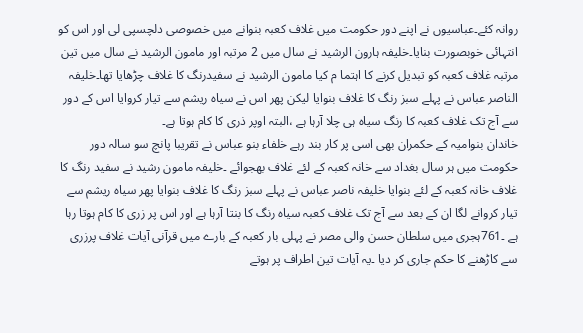روانہ کئے۔عباسیوں نے اپنے دور حکومت میں غلاف کعبہ بنوانے میں خصوصی دلچسپی لی اور اس کو انتہائی خوبصورت بنایا۔خلیفہ ہارون الرشید نے سال میں 2 مرتبہ اور مامون الرشید نے سال میں تین مرتبہ غلاف کعبہ کو تبدیل کرنے کا اہتما م کیا مامون الرشید نے سفیدرنگ کا غلاف چڑھایا تھا۔خلیفہ الناصر عباس نے پہلے سبز رنگ کا غلاف بنوایا لیکن پھر اس نے سیاہ ریشم سے تیار کروایا اس کے دور سے آج تک غلاف کعبہ کا رنگ سیاہ ہی چلا آرہا ہے ،البتہ اوپر ذری کا کام ہوتا ہے۔
خاندان بنوامیہ کے حکمران بھی اسی پر کار بند رہے خلفاء بنو عباس نے تقریبا پانچ سو سالہ دور حکومت میں ہر سال بغداد سے خانہ کعبہ کے لئے غلاف بھجوائے ۔خلیفہ مامون رشید نے سفید رنگ کا غلاف خانہ کعبہ کے لئے بنوایا خلیفہ ناصر عباس نے پہلے سبز رنگ کا غلاف بنوایا پھر سیاہ ریشم سے تیار کروانے لگا ان کے بعد سے آج تک غلاف کعبہ سیاہ رنگ کا بنتا آرہا ہے اور اس پر زری کا کام ہوتا رہا ہے ۔761ہجری میں سلطان حسن والی مصر نے پہلی بار کعبہ کے بارے میں قرآنی آیات غلاف پرزری سے کاڑھنے کا حکم جاری کر دیا ۔یہ آیات تین اطراف پر ہوتے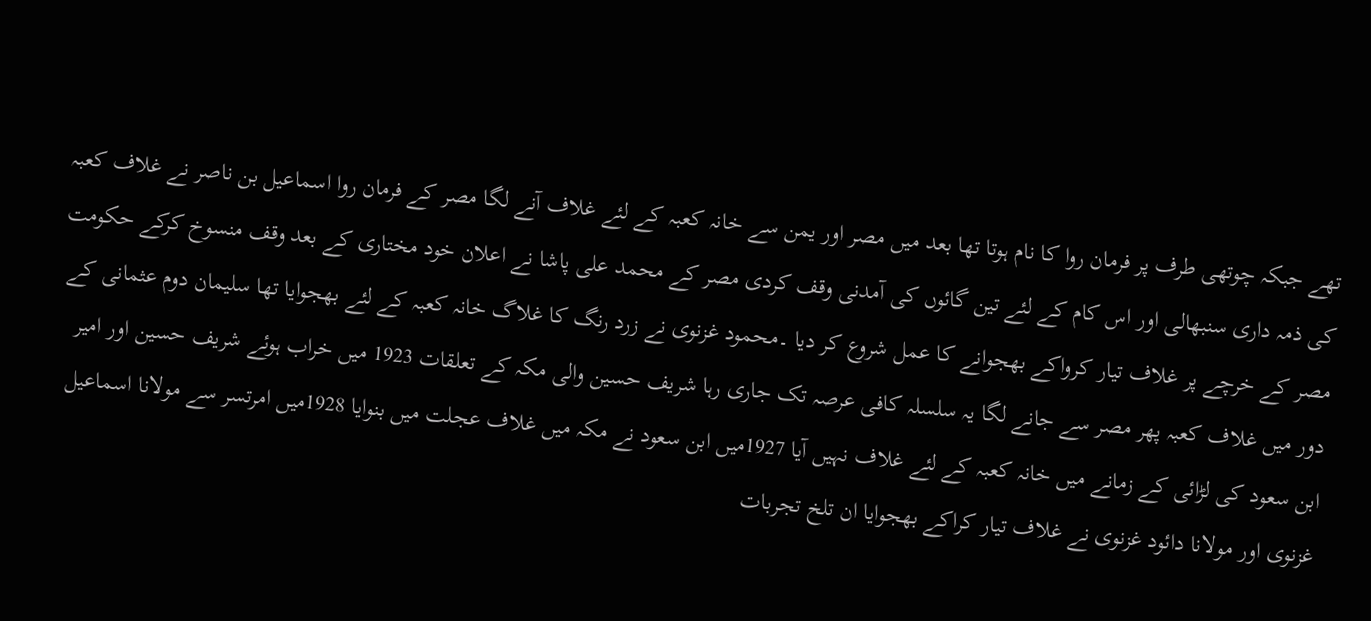تھے جبکہ چوتھی طرف پر فرمان روا کا نام ہوتا تھا بعد میں مصر اور یمن سے خانہ کعبہ کے لئے غلاف آنے لگا مصر کے فرمان روا اسماعیل بن ناصر نے غلاف کعبہ کی ذمہ داری سنبھالی اور اس کام کے لئے تین گائوں کی آمدنی وقف کردی مصر کے محمد علی پاشا نے اعلان خود مختاری کے بعد وقف منسوخ کرکے حکومت مصر کے خرچے پر غلاف تیار کرواکے بھجوانے کا عمل شروع کر دیا ۔محمود غزنوی نے زرد رنگ کا غلاگ خانہ کعبہ کے لئے بھجوایا تھا سلیمان دوم عثمانی کے دور میں غلاف کعبہ پھر مصر سے جانے لگا یہ سلسلہ کافی عرصہ تک جاری رہا شریف حسین والی مکہ کے تعلقات 1923 میں خراب ہوئے شریف حسین اور امیر ابن سعود کی لڑائی کے زمانے میں خانہ کعبہ کے لئے غلاف نہیں آیا 1927میں ابن سعود نے مکہ میں غلاف عجلت میں بنوایا 1928میں امرتسر سے مولانا اسماعیل غزنوی اور مولانا دائود غزنوی نے غلاف تیار کراکے بھجوایا ان تلخ تجربات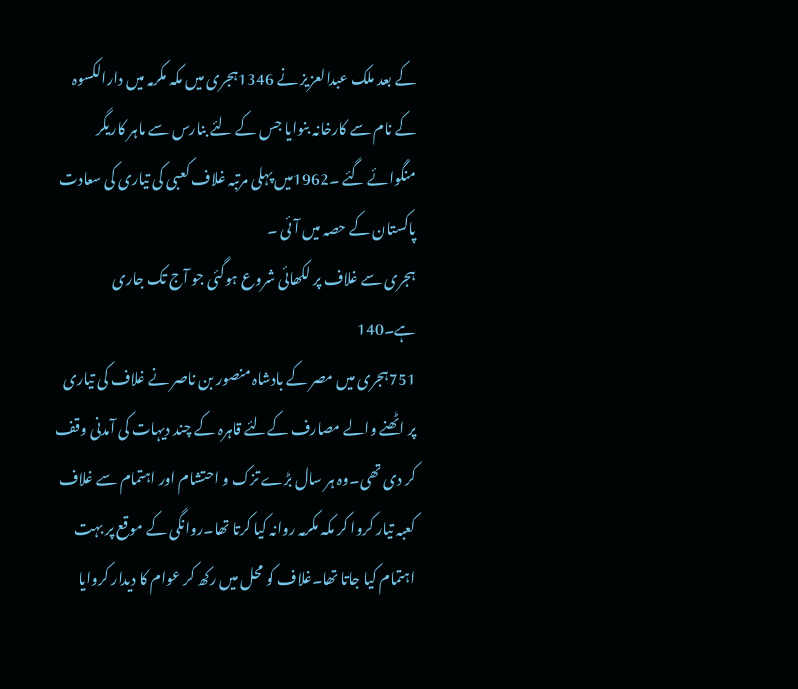کے بعد ملک عبدالعزیز نے 1346ہجری میں مکہ مکرمہ میں دارالکسوہ کے نام سے کارخانہ بنوایا جس کے لئے بنارس سے ماہر کاریگر منگوائے گئے ۔1962میں پہلی مرتبہ غلاف کعبی کی تیاری کی سعادت پاکستان کے حصہ میں آئی ۔
ہجری سے غلاف پر لکھائی شروع ہوگئی جو آج تک جاری ہے۔140
751ہجری میں مصر کے بادشاہ منصور بن ناصر نے غلاف کی تیاری پر اٹھنے والے مصارف کےلئے قاہرہ کے چند دیہات کی آمدنی وقف کر دی تھی۔وہ ہر سال بڑے تزک و احتشام اور اہتمام سے غلاف کعبہ تیار کروا کر مکہ مکرمہ روانہ کیا کرتا تھا۔روانگی کے موقع پر بہت اہتمام کیا جاتا تھا۔غلاف کو محل میں رکھ کر عوام کا دیدار کروایا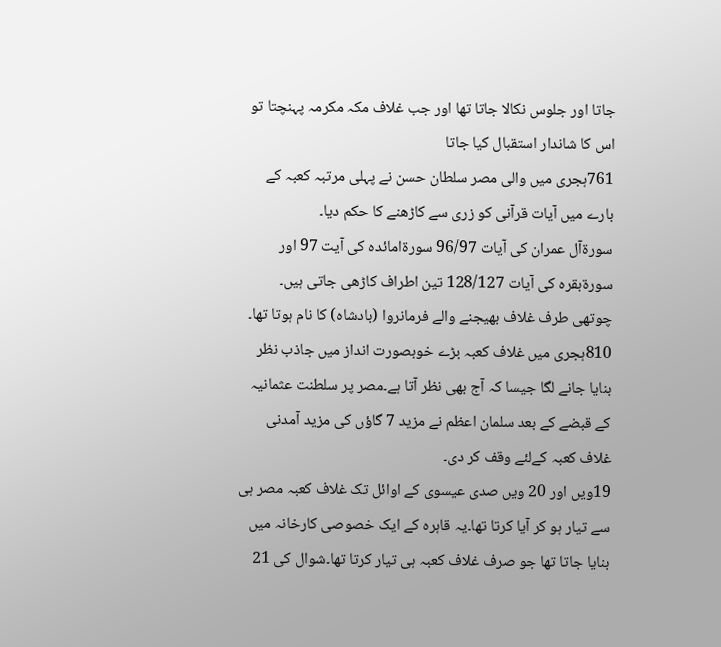جاتا اور جلوس نکالا جاتا تھا اور جب غلاف مکہ مکرمہ پہنچتا تو اس کا شاندار استقبال کیا جاتا
761ہجری میں والی مصر سلطان حسن نے پہلی مرتبہ کعبہ کے بارے میں آیات قرآنی کو زری سے کاڑھنے کا حکم دیا۔
سورۃآل عمران کی آیات 96/97 سورۃامائدہ کی آیت 97 اور سورۃبقرہ کی آیات 128/127 تین اطراف کاڑھی جاتی ہیں۔
چوتھی طرف غلاف بھیجنے والے فرمانروا (بادشاہ) کا نام ہوتا تھا۔
810ہجری میں غلاف کعبہ بڑے خوبصورت انداز میں جاذب نظر بنایا جانے لگا جیسا کہ آج بھی نظر آتا ہے۔مصر پر سلطنت عثمانیہ کے قبضے کے بعد سلمان اعظم نے مزید 7 گاؤں کی مزید آمدنی غلاف کعبہ کےلئے وقف کر دی۔
19ویں اور 20 ویں صدی عیسوی کے اوائل تک غلاف کعبہ مصر ہی سے تیار ہو کر آیا کرتا تھا۔یہ قاہرہ کے ایک خصوصی کارخانہ میں بنایا جاتا تھا جو صرف غلاف کعبہ ہی تیار کرتا تھا۔شوال کی 21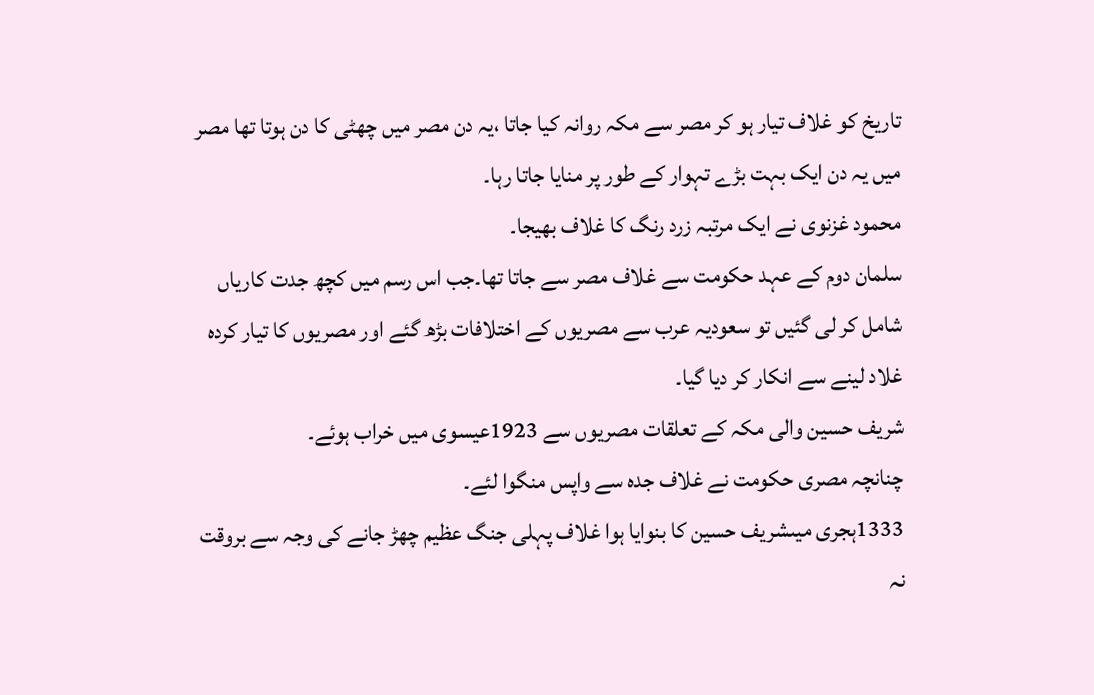تاریخ کو غلاف تیار ہو کر مصر سے مکہ روانہ کیا جاتا ،یہ دن مصر میں چھٹی کا دن ہوتا تھا مصر میں یہ دن ایک بہت بڑے تہوار کے طور پر منایا جاتا رہا۔
محمود غزنوی نے ایک مرتبہ زرد رنگ کا غلاف بھیجا۔
سلمان دوم کے عہد حکومت سے غلاف مصر سے جاتا تھا۔جب اس رسم میں کچھ جدت کاریاں شامل کر لی گئیں تو سعودیہ عرب سے مصریوں کے اختلافات بڑھ گئے اور مصریوں کا تیار کردہ غلاد لینے سے انکار کر دیا گیا۔
شریف حسین والی مکہ کے تعلقات مصریوں سے 1923عیسوی میں خراب ہوئے۔
چنانچہ مصری حکومت نے غلاف جدہ سے واپس منگوا لئے۔
1333ہجری میںشریف حسین کا بنوایا ہوا غلاف پہلی جنگ عظیم چھڑ جانے کی وجہ سے بروقت نہ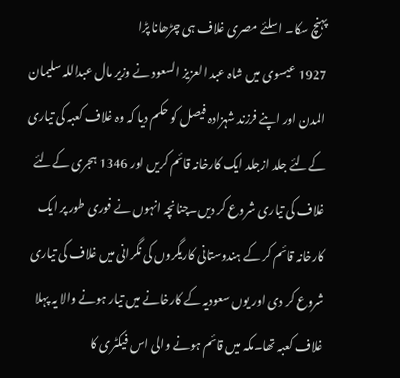پہنچ سکا۔ اسلئے مصری غلاف ہی چڑھانا پڑا
1927 عیسوی میں شاہ عبد العزیز السعود نے وزیر مال عبداللہ سلیمان المدن اور اپنے فرزند شہزادہ فیصل کو حکم دیا کہ وہ غلاف کعبہ کی تیاری کےلئے جلد ازجلد ایک کارخانہ قائم کریں اور 1346 ہجری کےلئے غلاف کی تیاری شروع کر دیں۔چنانچہ انہوں نے فوری طور پر ایک کارخانہ قائم کر کے ہندوستانی کاریگروں کی نگرانی میں غلاف کی تیاری شروع کر دی اور یوں سعودیہ کے کارخانے میں تیار ہونے والا یہ پہلا غلاف کعبہ تھا۔مکہ میں قائم ہونے والی اس فیکٹری کا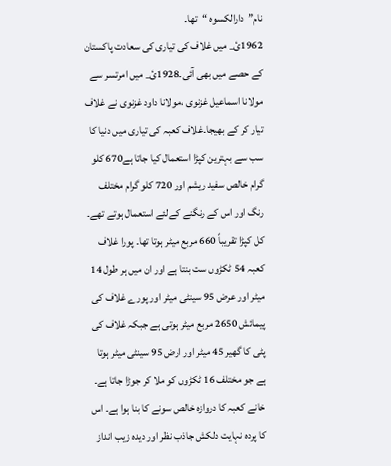نام”دارالکسوہ “تھا۔
1962ئ_ میں غلاف کی تیاری کی سعادت پاکستان کے حصے میں بھی آئی۔1928ئ_ میں امرتسر سے مولانا اسماعیل غزنوی ،مولانا داود غزنوی نے غلاف تیار کر کے بھیجا۔غلاف کعبہ کی تیاری میں دنیا کا سب سے بہترین کپڑا استعمال کیا جاتا ہے670 کلو گرام خالص سفید ریشم اور 720 کلو گرام مختلف رنگ اور اس کے رنگنے کےلئے استعمال ہوتے تھے۔ کل کپڑا تقریباً 660 مربع میٹر ہوتا تھا۔ پورا غلاف کعبہ 54 ٹکڑوں ست بنتا ہے اور ان میں ہر طول 14 میٹر اور عرض 95 سینٹی میٹر اور پورے غلاف کی پیمائش 2650 مربع میٹر ہوتی ہے جبکہ غلاف کی پٹی کا گھیر 45 میٹر اور ارض 95 سینٹی میٹر ہوتا ہے جو مختلف 16 ٹکڑوں کو ملا کر جوڑا جاتا ہے۔
خانے کعبہ کا دروازہ خالص سونے کا بنا ہوا ہے۔ اس کا پردہ نہایت دلکش جاذب نظر اور دیدہ زیب انداز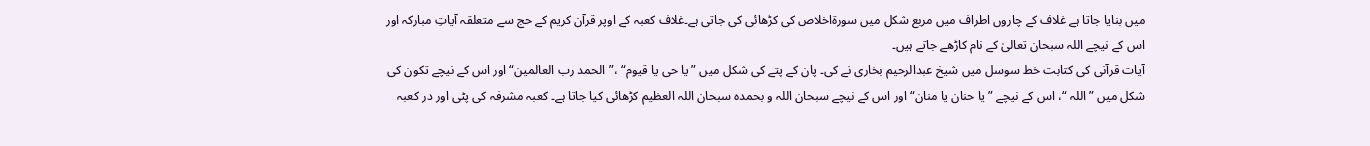میں بنایا جاتا ہے غلاف کے چاروں اطراف میں مربع شکل میں سورۃاخلاص کی کڑھائی کی جاتی ہے۔غلاف کعبہ کے اوپر قرآن کریم کے حج سے متعلقہ آیاتِ مبارکہ اور اس کے نیچے اللہ سبحان تعالیٰ کے نام کاڑھے جاتے ہیں۔
آیات قرآنی کی کتابت خط سوسل میں شیخ عبدالرحیم بخاری نے کی۔ پان کے پتے کی شکل میں ”یا حی یا قیوم“ ،”الحمد رب العالمین“ اور اس کے نیچے تکون کی شکل میں ”اللہ “، اس کے نیچے ”یا حنان یا منان“ اور اس کے نیچے سبحان اللہ و بحمدہ سبحان اللہ العظیم کڑھائی کیا جاتا ہے۔ کعبہ مشرفہ کی پٹی اور در کعبہ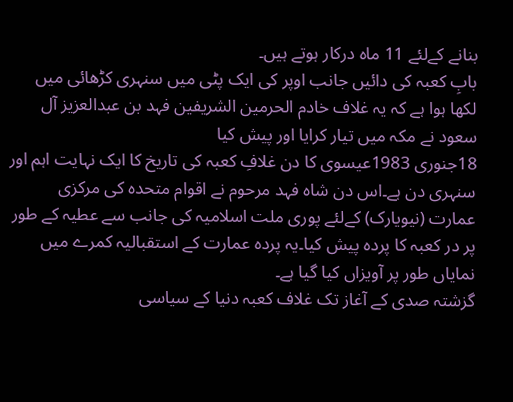بنانے کےلئے 11 ماہ درکار ہوتے ہیں۔
بابِ کعبہ کی دائیں جانب اوپر کی ایک پٹی میں سنہری کڑھائی میں لکھا ہوا ہے کہ یہ غلاف خادم الحرمین الشریفین فہد بن عبدالعزیز آل سعود نے مکہ میں تیار کرایا اور پیش کیا
18جنوری 1983عیسوی کا دن غلافِ کعبہ کی تاریخ کا ایک نہایت اہم اور سنہری دن ہے۔اس دن شاہ فہد مرحوم نے اقوام متحدہ کی مرکزی عمارت (نیویارک) کےلئے پوری ملت اسلامیہ کی جانب سے عطیہ کے طور پر در کعبہ کا پردہ پیش کیا۔یہ پردہ عمارت کے استقبالیہ کمرے میں نمایاں طور پر آویزاں کیا گیا ہے۔
گزشتہ صدی کے آغاز تک غلاف کعبہ دنیا کے سیاسی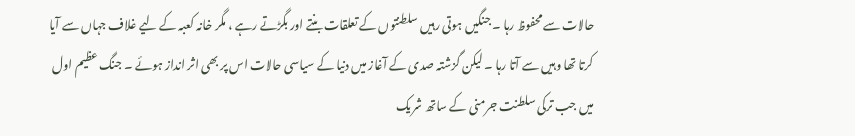حالات سے محفوظ رہا ۔ جنگیں ہوتی رہیں سلطنتوں کے تعلقات بنتے اور بگڑتے رہے ، مگر خانہ کعبہ کے لیے غلاف جہاں سے آیا کرتا تھا وہیں سے آتا رہا ۔ لیکن گزشتہ صدی کے آغاز میں دنیا کے سیاسی حالات اس پر بھی اثر انداز ہوئے ۔ جنگ عظیم اول میں جب ترکی سلطنت جرمنی کے ساتھ شریک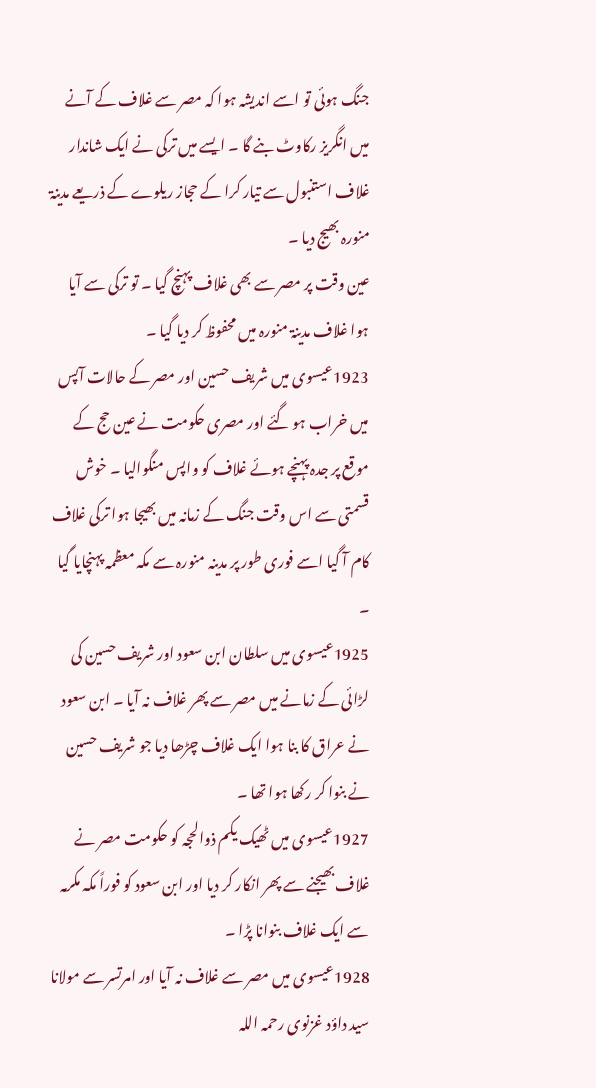جنگ ہوئی تو اسے اندیشہ ہوا کہ مصر سے غلاف کے آنے میں انگریز رکاوٹ بنے گا ۔ ایسے میں ترکی نے ایک شاندار غلاف استنبول سے تیار کرا کے حجاز ریلوے کے ذریعے مدینۃ منورہ بھیج دیا ۔
عین وقت پر مصر سے بھی غلاف پہنچ گیا ۔ تو ترکی سے آیا ہوا غلاف مدینۃ منورہ میں محفوظ کر دیا گیا ۔
1923عیسوی میں شریف حسین اور مصر کے حالات آپس میں خراب ہو گئے اور مصری حکومت نے عین حج کے موقع پر جدہ پہنچے ہوئے غلاف کو واپس منگوالیا ۔ خوش قسمتی سے اس وقت جنگ کے زمانہ میں بھیجا ہوا ترکی غلاف کام آ گیا اسے فوری طور پر مدینہ منورہ سے مکہ معظمہ پہنچایا گیا ۔
1925عیسوی میں سلطان ابن سعود اور شریف حسین کی لڑائی کے زمانے میں مصر سے پھر غلاف نہ آیا ۔ ابن سعود نے عراق کا بنا ہوا ایک غلاف چڑھا دیا جو شریف حسین نے بنوا کر رکھا ہوا تھا ۔
1927عیسوی میں ٹھیک یکم ذوالحجہ کو حکومت مصر نے غلاف بھیجنے سے پھر انکار کر دیا اور ابن سعود کو فوراً مکہ مکرمہ سے ایک غلاف بنوانا پڑا ۔
1928عیسوی میں مصر سے غلاف نہ آیا اور امرتسر سے مولانا سید داؤد غزنوی رحمہ اللہ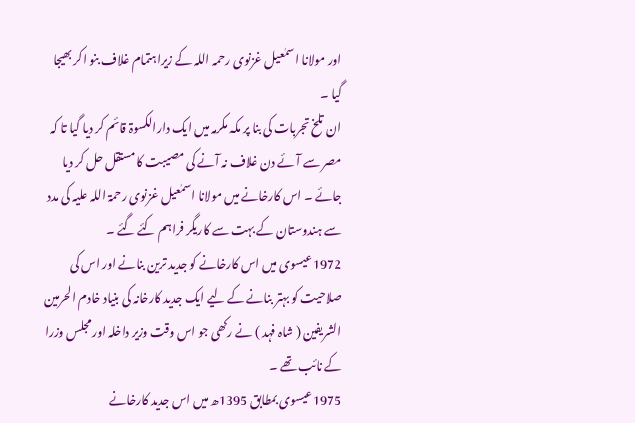اور مولانا اسمٰعیل غزنوی رحمہ اللہ کے زیراہتمام غلاف بنو اکر بھیجا گیا ۔
ان تلخ تجربات کی بنا پر مکہ مکرمہ میں ایک دارالکسوۃ قائم کر دیا گیا تا کہ مصر سے آئے دن غلاف نہ آنے کی مصیبت کا مستقل حل کر دیا جائے ۔ اس کارخانے میں مولانا اسمٰعیل غزنوی رحمۃ اللہ علیہ کی مدد سے ہندوستان کے بہت سے کاریگر فراہم کئے گئے ۔
1972عیسوی میں اس کارخانے کو جدید ترین بنانے اور اس کی صلاحیت کو بہتر بنانے کے لیے ایک جدید کارخانہ کی بنیاد خادم الحرمین الشریفین ( شاہ فہد ) نے رکھی جو اس وقت وزیر داخلہ اور مجلس وزرا کے نائب تھے ۔
1975عیسوی بمطابق 1395ھ میں اس جدید کارخانے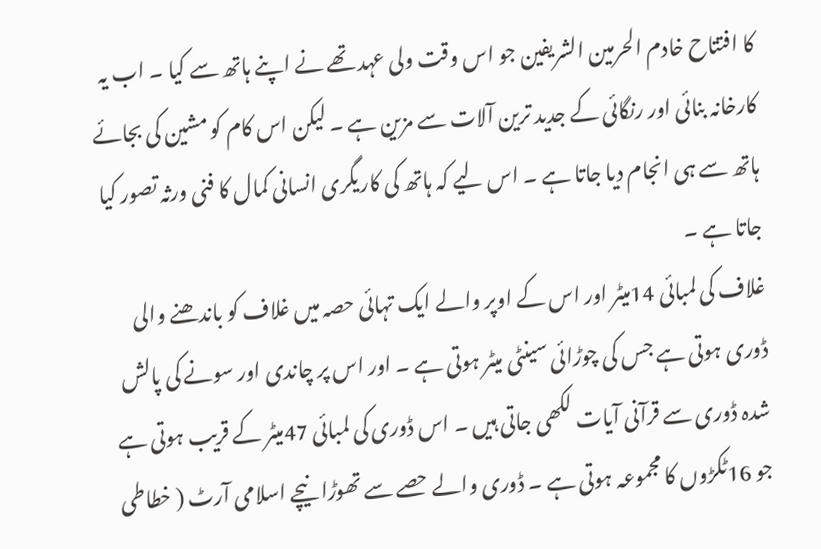کا افتتاح خادم الحرمین الشریفین جو اس وقت ولی عہد تھے نے اپنے ہاتھ سے کیا ۔ اب یہ کارخانہ بنائی اور رنگائی کے جدید ترین آلات سے مزین ہے ۔ لیکن اس کام کو مشین کی بجائے ہاتھ سے ہی انجام دیا جاتا ہے ۔ اس لیے کہ ہاتھ کی کاریگری انسانی کمال کا فنی ورثہ تصور کیا جاتا ہے ۔
غلاف کی لمبائی 14میٹر اور اس کے اوپر والے ایک تہائی حصہ میں غلاف کو باندھنے والی ڈوری ہوتی ہے جس کی چوڑائی سینٹی میٹر ہوتی ہے ۔ اور اس پر چاندی اور سونے کی پالش شدہ ڈوری سے قرآنی آیات لکھی جاتی ہیں ۔ اس ڈوری کی لمبائی 47میٹر کے قریب ہوتی ہے جو 16ٹکڑوں کا مجموعہ ہوتی ہے ۔ ڈوری والے حصے سے تھوڑا نیچے اسلامی آرٹ ( خطاطی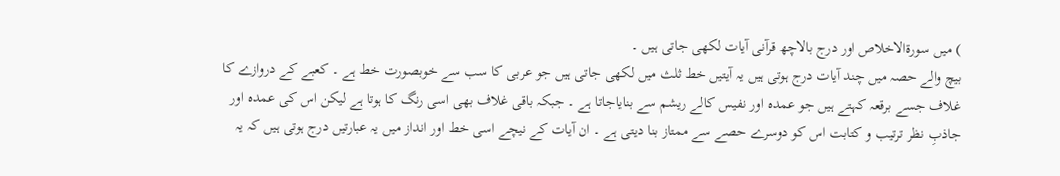) میں سورۃالاخلاص اور درج بالاچھ قرآنی آیات لکھی جاتی ہیں ۔
بیچ والے حصہ میں چند آیات درج ہوتی ہیں یہ آیتیں خط ثلث میں لکھی جاتی ہیں جو عربی کا سب سے خوبصورت خط ہے ۔ کعبے کے دروازے کا غلاف جسے برقعہ کہتے ہیں جو عمدہ اور نفیس کالے ریشم سے بنایاجاتا ہے ۔ جبکہ باقی غلاف بھی اسی رنگ کا ہوتا ہے لیکن اس کی عمدہ اور جاذبِ نظر ترتیب و کتابت اس کو دوسرے حصے سے ممتاز بنا دیتی ہے ۔ ان آیات کے نیچے اسی خط اور انداز میں یہ عبارتیں درج ہوتی ہیں کہ یہ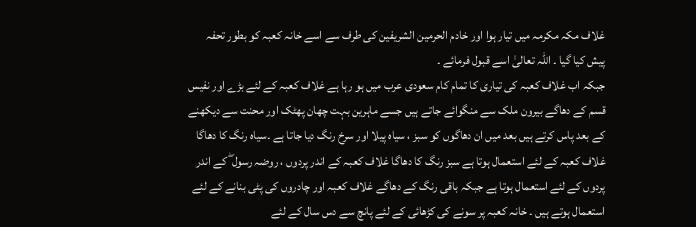غلاف مکہ مکرمہ میں تیار ہوا اور خادم الحرمین الشریفین کی طرف سے اسے خانہ کعبہ کو بطور تحفہ پیش کیا گیا ۔ اللہ تعالیٰ اسے قبول فرمائے ۔
جبکہ اب غلاف کعبہ کی تیاری کا تمام کام سعودی عرب میں ہو رہا ہے غلاف کعبہ کے لئے بڑے اور نفیس قسم کے دھاگے بیرون ملک سے منگوائے جاتے ہیں جسے ماہرین بہت چھان پھٹک اور محنت سے دیکھنے کے بعد پاس کرتے ہیں بعد میں ان دھاگوں کو سبز ، سیاہ پیلا اور سرخ رنگ دیا جاتا ہے ۔سیاہ رنگ کا دھاگا غلاف کعبہ کے لئے استعمال ہوتا ہے سبز رنگ کا دھاگا غلاف کعبہ کے اندر پردوں ، روضہ رسول ۖ کے اندر پردوں کے لئے استعمال ہوتا ہے جبکہ باقی رنگ کے دھاگے غلاف کعبہ اور چادروں کی پٹی بنانے کے لئے استعمال ہوتے ہیں ۔ خانہ کعبہ پر سونے کی کڑھائی کے لئے پانچ سے دس سال کے لئے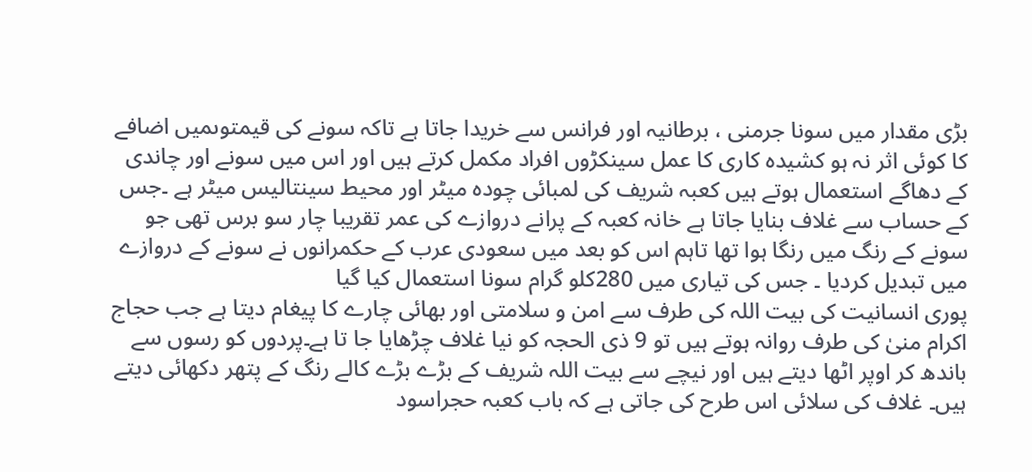بڑی مقدار میں سونا جرمنی ، برطانیہ اور فرانس سے خریدا جاتا ہے تاکہ سونے کی قیمتوںمیں اضافے کا کوئی اثر نہ ہو کشیدہ کاری کا عمل سینکڑوں افراد مکمل کرتے ہیں اور اس میں سونے اور چاندی کے دھاگے استعمال ہوتے ہیں کعبہ شریف کی لمبائی چودہ میٹر اور محیط سینتالیس میٹر ہے ۔جس کے حساب سے غلاف بنایا جاتا ہے خانہ کعبہ کے پرانے دروازے کی عمر تقریبا چار سو برس تھی جو سونے کے رنگ میں رنگا ہوا تھا تاہم اس کو بعد میں سعودی عرب کے حکمرانوں نے سونے کے دروازے میں تبدیل کردیا ۔ جس کی تیاری میں 280کلو گرام سونا استعمال کیا گیا
پوری انسانیت کی بیت اللہ کی طرف سے امن و سلامتی اور بھائی چارے کا پیغام دیتا ہے جب حجاج اکرام منیٰ کی طرف روانہ ہوتے ہیں تو 9 ذی الحجہ کو نیا غلاف چڑھایا جا تا ہے۔پردوں کو رسوں سے باندھ کر اوپر اٹھا دیتے ہیں اور نیچے سے بیت اللہ شریف کے بڑے بڑے کالے رنگ کے پتھر دکھائی دیتے ہیں۔ غلاف کی سلائی اس طرح کی جاتی ہے کہ باب کعبہ حجراسود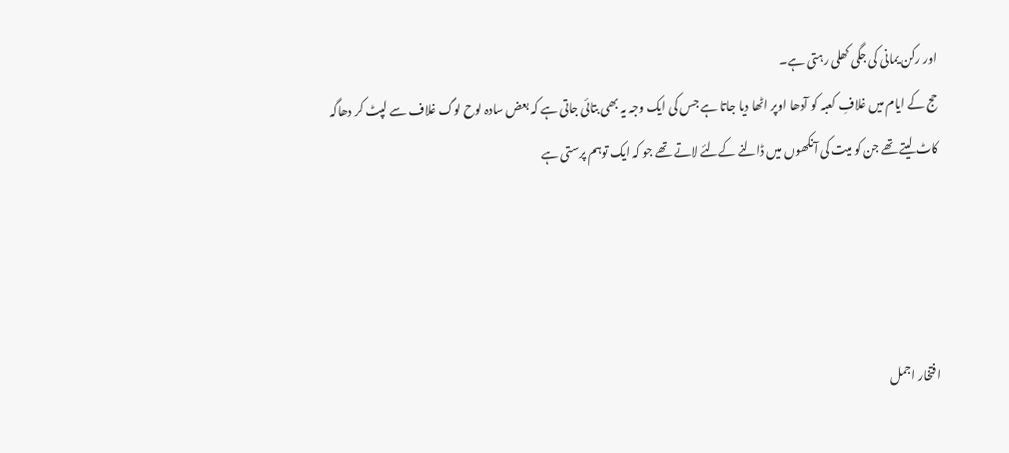اور رکن یمانی کی جگی کھلی رہتی ہے۔
حج کے ایام میں غلافِ کعبہ کو آدھا اوپر اٹھا دیا جاتا ہے جس کی ایک وجہ یہ بھی بتائی جاتی ہے کہ بعض سادہ لوح لوگ غلاف سے لپٹ کر دھاگہ کاٹ لیتے تھے جن کو میت کی آنکھوں میں ڈالنے کےلئے لاتے تھے جو کہ ایک توہم پرستی ہے




افتخار اجمل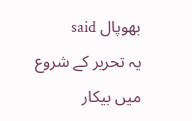بھوپال said
يہ تحرير کے شروع ميں بيکار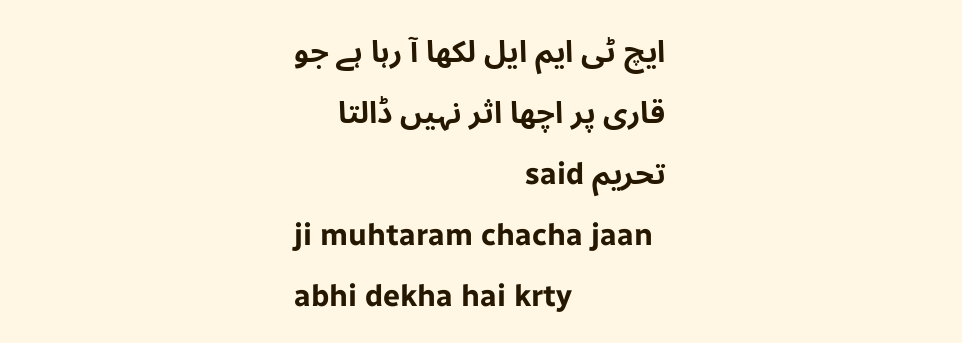ايچ ٹی ايم ايل لکھا آ رہا ہے جو قاری پر اچھا اثر نہيں ڈالتا
تحریم said
ji muhtaram chacha jaan abhi dekha hai krty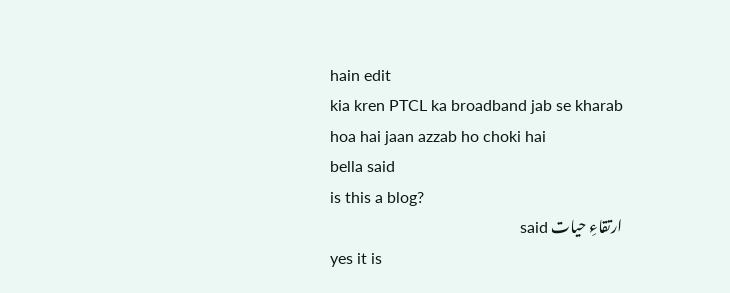hain edit
kia kren PTCL ka broadband jab se kharab hoa hai jaan azzab ho choki hai
bella said
is this a blog?
ارتقاءِ حيات said
yes it is